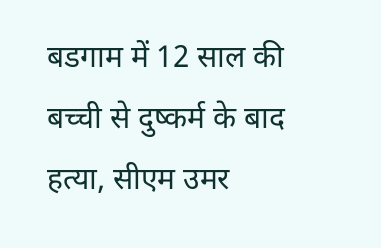बडगाम में 12 साल की बच्ची से दुष्कर्म के बाद हत्या, सीएम उमर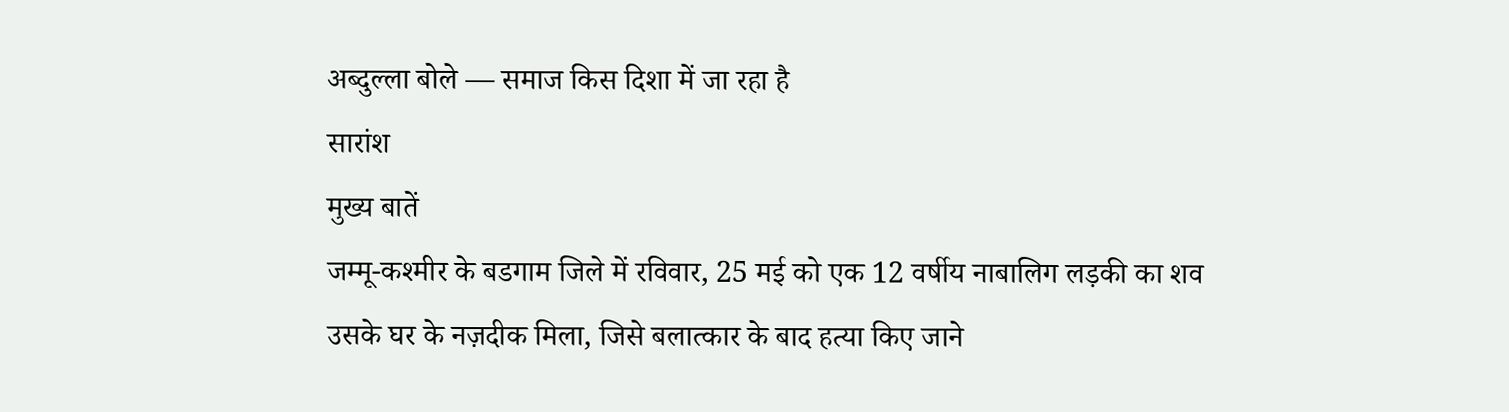अब्दुल्ला बोले — समाज किस दिशा में जा रहा है
सारांश
मुख्य बातें
जम्मू-कश्मीर के बडगाम जिले में रविवार, 25 मई को एक 12 वर्षीय नाबालिग लड़की का शव उसके घर के नज़दीक मिला, जिसे बलात्कार के बाद हत्या किए जाने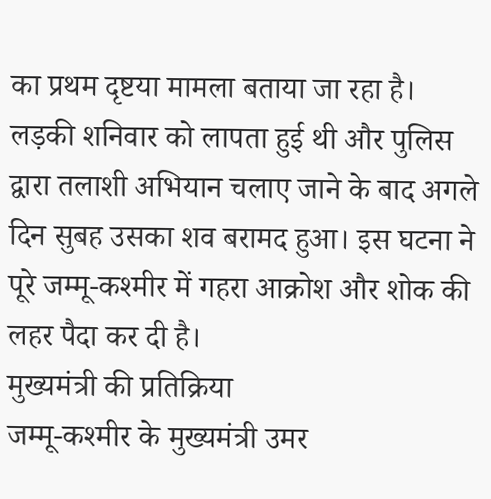का प्रथम दृष्टया मामला बताया जा रहा है। लड़की शनिवार को लापता हुई थी और पुलिस द्वारा तलाशी अभियान चलाए जाने के बाद अगले दिन सुबह उसका शव बरामद हुआ। इस घटना ने पूरे जम्मू-कश्मीर में गहरा आक्रोश और शोक की लहर पैदा कर दी है।
मुख्यमंत्री की प्रतिक्रिया
जम्मू-कश्मीर के मुख्यमंत्री उमर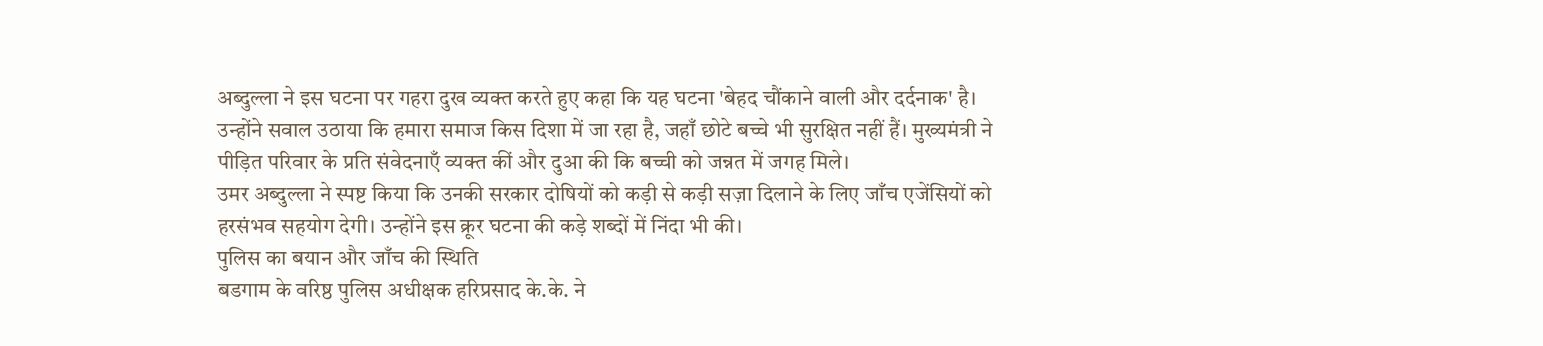अब्दुल्ला ने इस घटना पर गहरा दुख व्यक्त करते हुए कहा कि यह घटना 'बेहद चौंकाने वाली और दर्दनाक' है। उन्होंने सवाल उठाया कि हमारा समाज किस दिशा में जा रहा है, जहाँ छोटे बच्चे भी सुरक्षित नहीं हैं। मुख्यमंत्री ने पीड़ित परिवार के प्रति संवेदनाएँ व्यक्त कीं और दुआ की कि बच्ची को जन्नत में जगह मिले।
उमर अब्दुल्ला ने स्पष्ट किया कि उनकी सरकार दोषियों को कड़ी से कड़ी सज़ा दिलाने के लिए जाँच एजेंसियों को हरसंभव सहयोग देगी। उन्होंने इस क्रूर घटना की कड़े शब्दों में निंदा भी की।
पुलिस का बयान और जाँच की स्थिति
बडगाम के वरिष्ठ पुलिस अधीक्षक हरिप्रसाद के.के. ने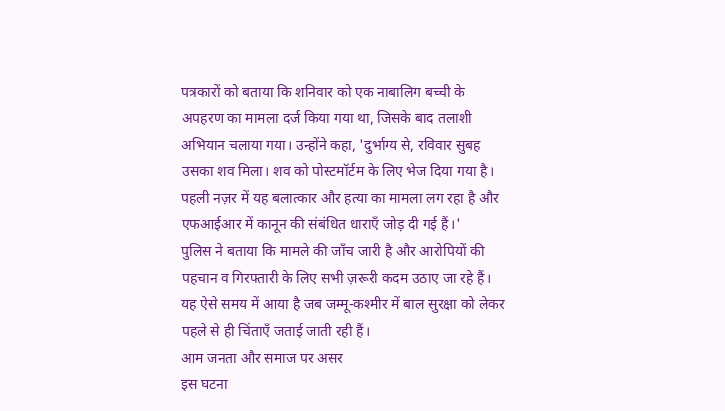पत्रकारों को बताया कि शनिवार को एक नाबालिग बच्ची के अपहरण का मामला दर्ज किया गया था, जिसके बाद तलाशी अभियान चलाया गया। उन्होंने कहा, 'दुर्भाग्य से, रविवार सुबह उसका शव मिला। शव को पोस्टमॉर्टम के लिए भेज दिया गया है। पहली नज़र में यह बलात्कार और हत्या का मामला लग रहा है और एफआईआर में कानून की संबंधित धाराएँ जोड़ दी गई हैं।'
पुलिस ने बताया कि मामले की जाँच जारी है और आरोपियों की पहचान व गिरफ्तारी के लिए सभी ज़रूरी कदम उठाए जा रहे हैं। यह ऐसे समय में आया है जब जम्मू-कश्मीर में बाल सुरक्षा को लेकर पहले से ही चिंताएँ जताई जाती रही हैं।
आम जनता और समाज पर असर
इस घटना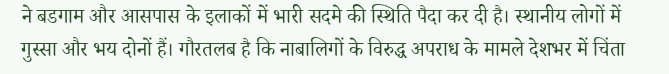ने बडगाम और आसपास के इलाकों में भारी सदमे की स्थिति पैदा कर दी है। स्थानीय लोगों में गुस्सा और भय दोनों हैं। गौरतलब है कि नाबालिगों के विरुद्ध अपराध के मामले देशभर में चिंता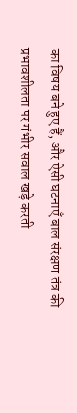का विषय बने हुए हैं, और ऐसी घटनाएँ बाल संरक्षण तंत्र की प्रभावशीलता पर गंभीर सवाल खड़े करती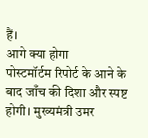हैं।
आगे क्या होगा
पोस्टमॉर्टम रिपोर्ट के आने के बाद जाँच की दिशा और स्पष्ट होगी। मुख्यमंत्री उमर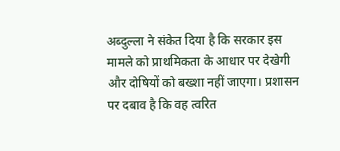अब्दुल्ला ने संकेत दिया है कि सरकार इस मामले को प्राथमिकता के आधार पर देखेगी और दोषियों को बख्शा नहीं जाएगा। प्रशासन पर दबाव है कि वह त्वरित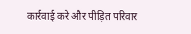कार्रवाई करे और पीड़ित परिवार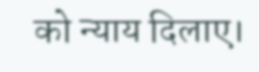को न्याय दिलाए।